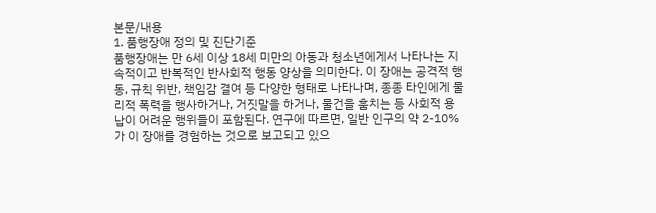본문/내용
1. 품행장애 정의 및 진단기준
품행장애는 만 6세 이상 18세 미만의 아동과 청소년에게서 나타나는 지속적이고 반복적인 반사회적 행동 양상을 의미한다. 이 장애는 공격적 행동, 규칙 위반, 책임감 결여 등 다양한 형태로 나타나며, 종종 타인에게 물리적 폭력을 행사하거나, 거짓말을 하거나, 물건을 훔치는 등 사회적 용납이 어려운 행위들이 포함된다. 연구에 따르면, 일반 인구의 약 2-10%가 이 장애를 경험하는 것으로 보고되고 있으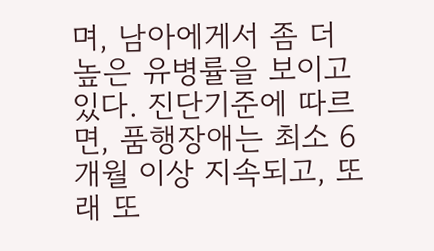며, 남아에게서 좀 더 높은 유병률을 보이고 있다. 진단기준에 따르면, 품행장애는 최소 6개월 이상 지속되고, 또래 또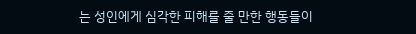는 성인에게 심각한 피해를 줄 만한 행동들이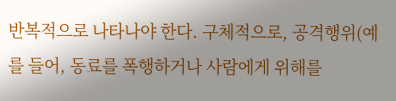반복적으로 나타나야 한다. 구체적으로, 공격행위(예를 들어, 동료를 폭행하거나 사람에게 위해를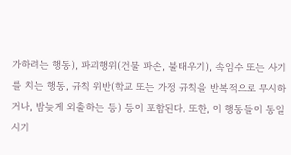가하려는 행동), 파괴행위(건물 파손, 불태우기), 속임수 또는 사기를 치는 행동, 규칙 위반(학교 또는 가정 규칙을 반복적으로 무시하거나, 밤늦게 외출하는 등) 등이 포함된다. 또한, 이 행동들이 동일 시기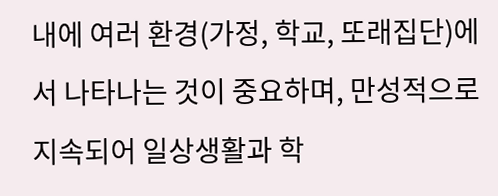내에 여러 환경(가정, 학교, 또래집단)에서 나타나는 것이 중요하며, 만성적으로 지속되어 일상생활과 학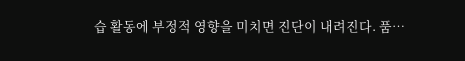습 활동에 부정적 영향을 미치면 진단이 내려진다. 품…